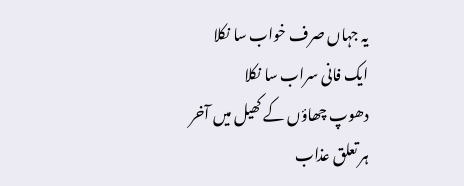یہ جہاں صرف خواب سا نکلا
ایک فانی سراب سا نکلا
دھوپ چھاؤں کے کھیل میں آخر
ہر تعلق عذاب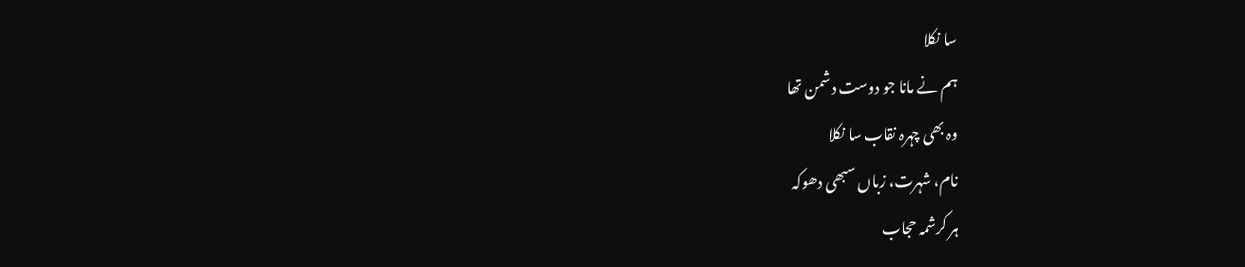سا نکلا
ہم نے مانا جو دوست دشمن تھا
وہ بھی چہرہ نقاب سا نکلا
نام، شہرت، زباں سبھی دھوکہ
ہر کرشمہ حجاب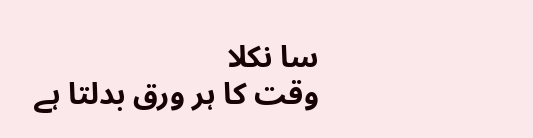سا نکلا
وقت کا ہر ورق بدلتا ہے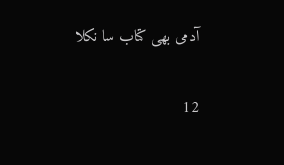آدمی بھی کتاب سا نکلا

12